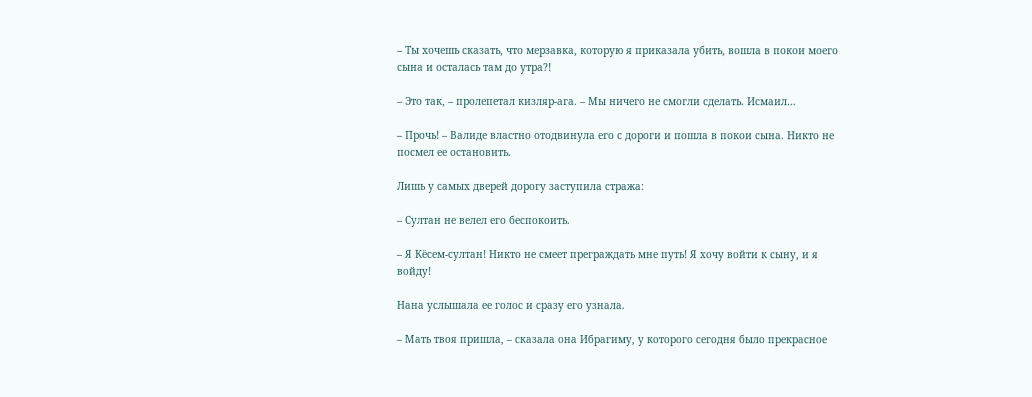– Ты хочешь сказать, что мерзавка, которую я приказала убить, вошла в покои моего сына и осталась там до утра?!

– Это так, – пролепетал кизляр-ага. – Мы ничего не смогли сделать. Исмаил…

– Прочь! – Валиде властно отодвинула его с дороги и пошла в покои сына. Никто не посмел ее остановить.

Лишь у самых дверей дорогу заступила стража:

– Султан не велел его беспокоить.

– Я Кёсем-султан! Никто не смеет преграждать мне путь! Я хочу войти к сыну, и я войду!

Нана услышала ее голос и сразу его узнала.

– Мать твоя пришла, – сказала она Ибрагиму, у которого сегодня было прекрасное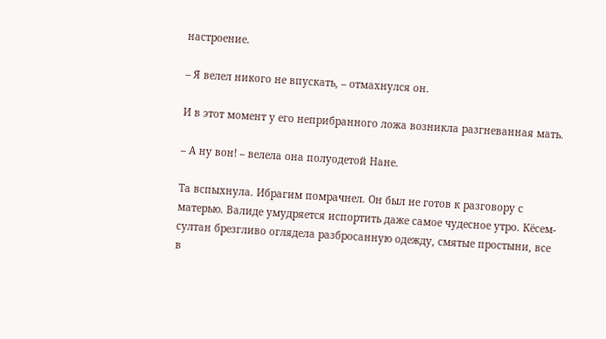настроение.

– Я велел никого не впускать, – отмахнулся он.

И в этот момент у его неприбранного ложа возникла разгневанная мать.

– А ну вон! – велела она полуодетой Нане.

Та вспыхнула. Ибрагим помрачнел. Он был не готов к разговору с матерью. Валиде умудряется испортить даже самое чудесное утро. Кёсем-султан брезгливо оглядела разбросанную одежду, смятые простыни, все в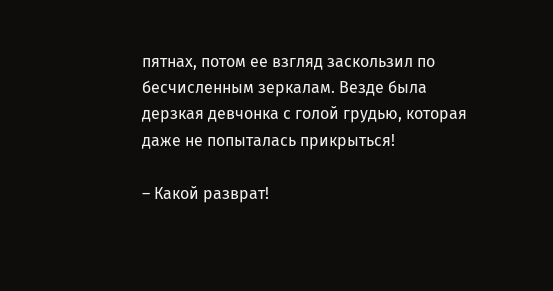пятнах, потом ее взгляд заскользил по бесчисленным зеркалам. Везде была дерзкая девчонка с голой грудью, которая даже не попыталась прикрыться!

– Какой разврат!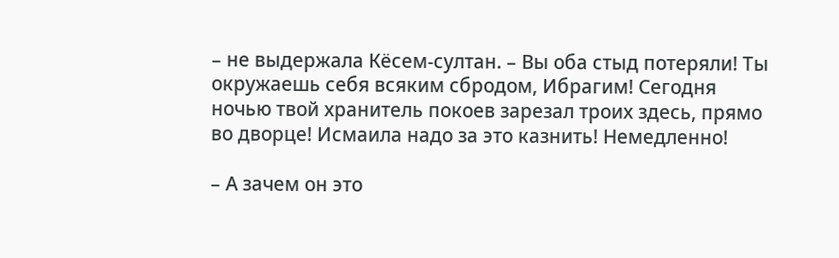– не выдержала Кёсем-султан. – Вы оба стыд потеряли! Ты окружаешь себя всяким сбродом, Ибрагим! Сегодня ночью твой хранитель покоев зарезал троих здесь, прямо во дворце! Исмаила надо за это казнить! Немедленно!

– А зачем он это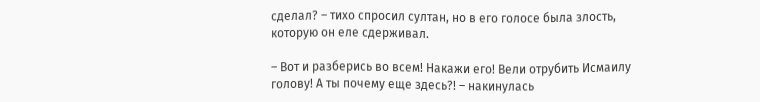сделал? – тихо спросил султан, но в его голосе была злость, которую он еле сдерживал.

– Вот и разберись во всем! Накажи его! Вели отрубить Исмаилу голову! А ты почему еще здесь?! – накинулась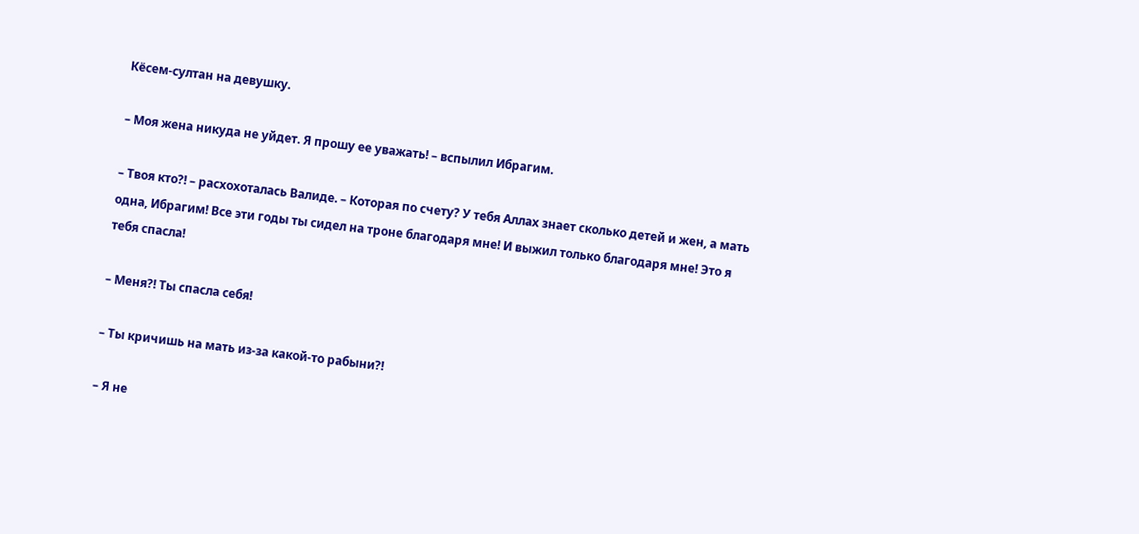Кёсем-султан на девушку.

– Моя жена никуда не уйдет. Я прошу ее уважать! – вспылил Ибрагим.

– Твоя кто?! – расхохоталась Валиде. – Которая по счету? У тебя Аллах знает сколько детей и жен, а мать одна, Ибрагим! Все эти годы ты сидел на троне благодаря мне! И выжил только благодаря мне! Это я тебя спасла!

– Меня?! Ты спасла себя!

– Ты кричишь на мать из-за какой-то рабыни?!

– Я не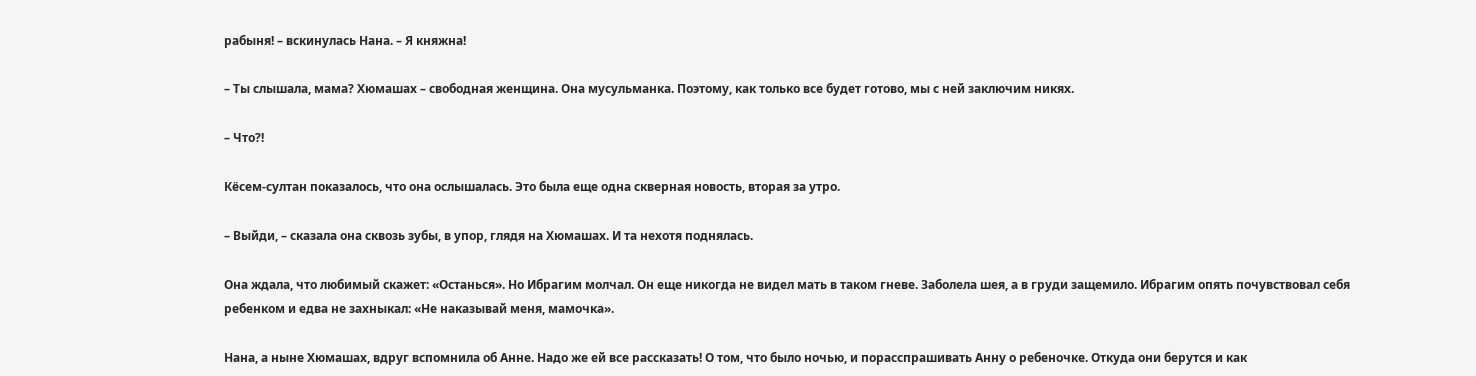рабыня! – вскинулась Нана. – Я княжна!

– Ты слышала, мама? Хюмашах – свободная женщина. Она мусульманка. Поэтому, как только все будет готово, мы с ней заключим никях.

– Что?!

Кёсем-султан показалось, что она ослышалась. Это была еще одна скверная новость, вторая за утро.

– Выйди, – сказала она сквозь зубы, в упор, глядя на Хюмашах. И та нехотя поднялась.

Она ждала, что любимый скажет: «Останься». Но Ибрагим молчал. Он еще никогда не видел мать в таком гневе. Заболела шея, а в груди защемило. Ибрагим опять почувствовал себя ребенком и едва не захныкал: «Не наказывай меня, мамочка».

Нана, а ныне Хюмашах, вдруг вспомнила об Анне. Надо же ей все рассказать! О том, что было ночью, и порасспрашивать Анну о ребеночке. Откуда они берутся и как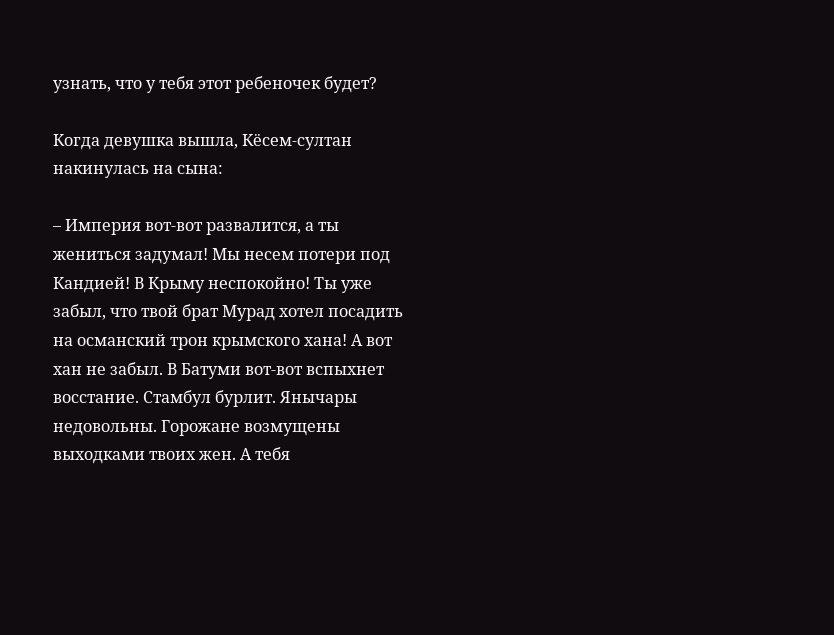узнать, что у тебя этот ребеночек будет?

Когда девушка вышла, Кёсем-султан накинулась на сына:

– Империя вот-вот развалится, а ты жениться задумал! Мы несем потери под Кандией! В Крыму неспокойно! Ты уже забыл, что твой брат Мурад хотел посадить на османский трон крымского хана! А вот хан не забыл. В Батуми вот-вот вспыхнет восстание. Стамбул бурлит. Янычары недовольны. Горожане возмущены выходками твоих жен. А тебя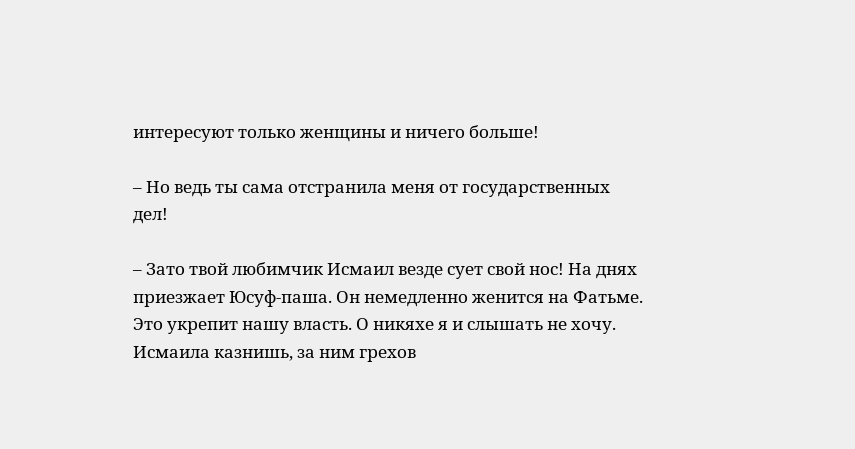интересуют только женщины и ничего больше!

– Но ведь ты сама отстранила меня от государственных дел!

– Зато твой любимчик Исмаил везде сует свой нос! На днях приезжает Юсуф-паша. Он немедленно женится на Фатьме. Это укрепит нашу власть. О никяхе я и слышать не хочу. Исмаила казнишь, за ним грехов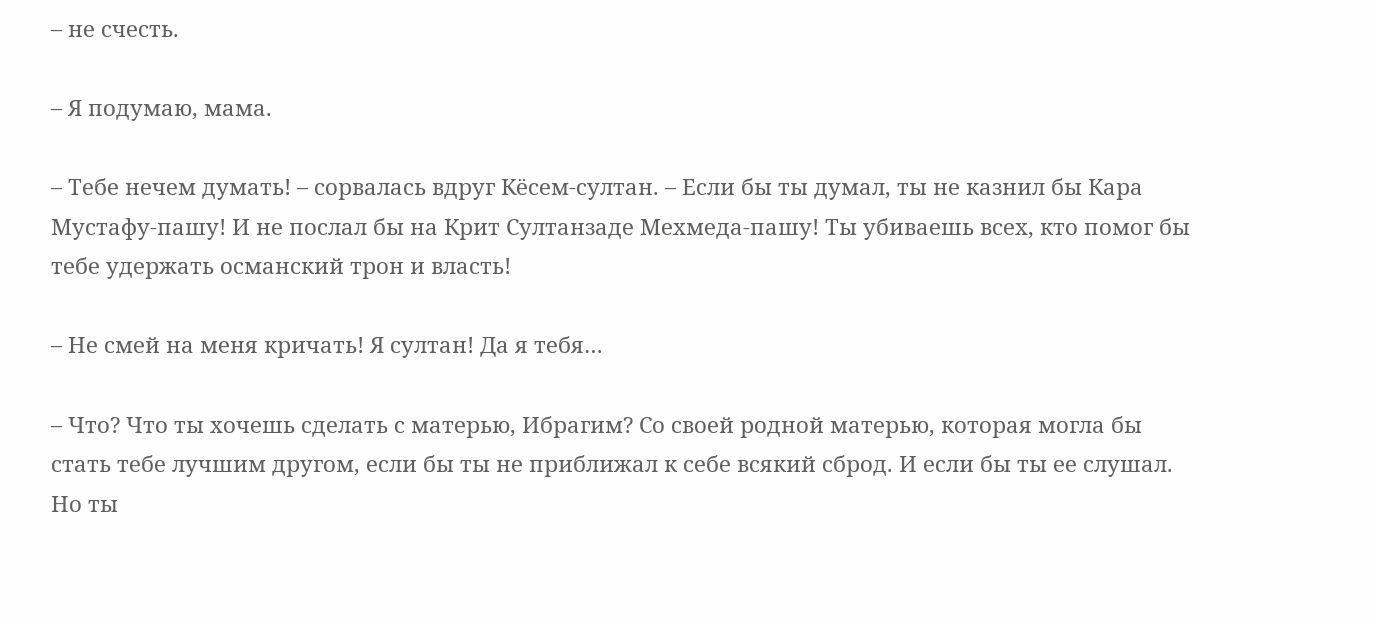– не счесть.

– Я подумаю, мама.

– Тебе нечем думать! – сорвалась вдруг Кёсем-султан. – Если бы ты думал, ты не казнил бы Кара Мустафу-пашу! И не послал бы на Крит Султанзаде Мехмеда-пашу! Ты убиваешь всех, кто помог бы тебе удержать османский трон и власть!

– Не смей на меня кричать! Я султан! Да я тебя…

– Что? Что ты хочешь сделать с матерью, Ибрагим? Со своей родной матерью, которая могла бы стать тебе лучшим другом, если бы ты не приближал к себе всякий сброд. И если бы ты ее слушал. Но ты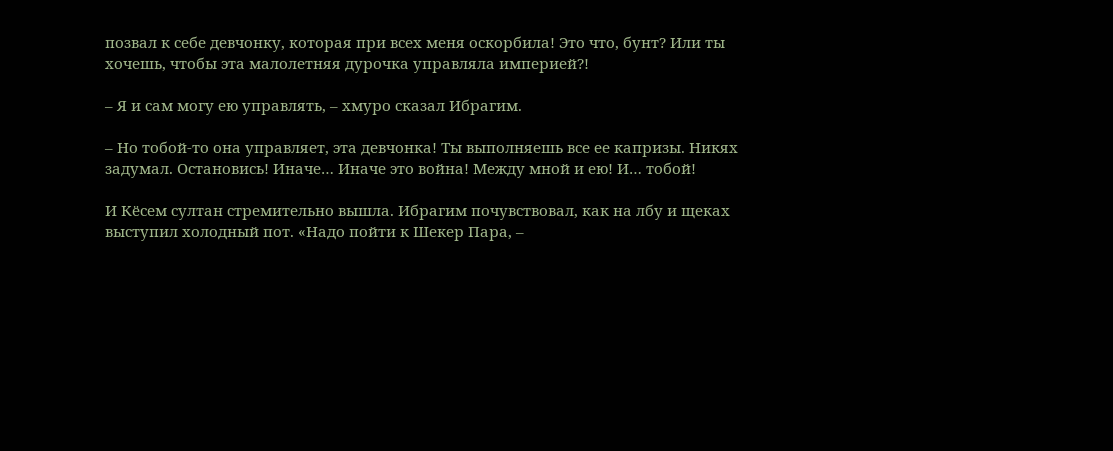позвал к себе девчонку, которая при всех меня оскорбила! Это что, бунт? Или ты хочешь, чтобы эта малолетняя дурочка управляла империей?!

– Я и сам могу ею управлять, – хмуро сказал Ибрагим.

– Но тобой-то она управляет, эта девчонка! Ты выполняешь все ее капризы. Никях задумал. Остановись! Иначе… Иначе это война! Между мной и ею! И… тобой!

И Кёсем султан стремительно вышла. Ибрагим почувствовал, как на лбу и щеках выступил холодный пот. «Надо пойти к Шекер Пара, –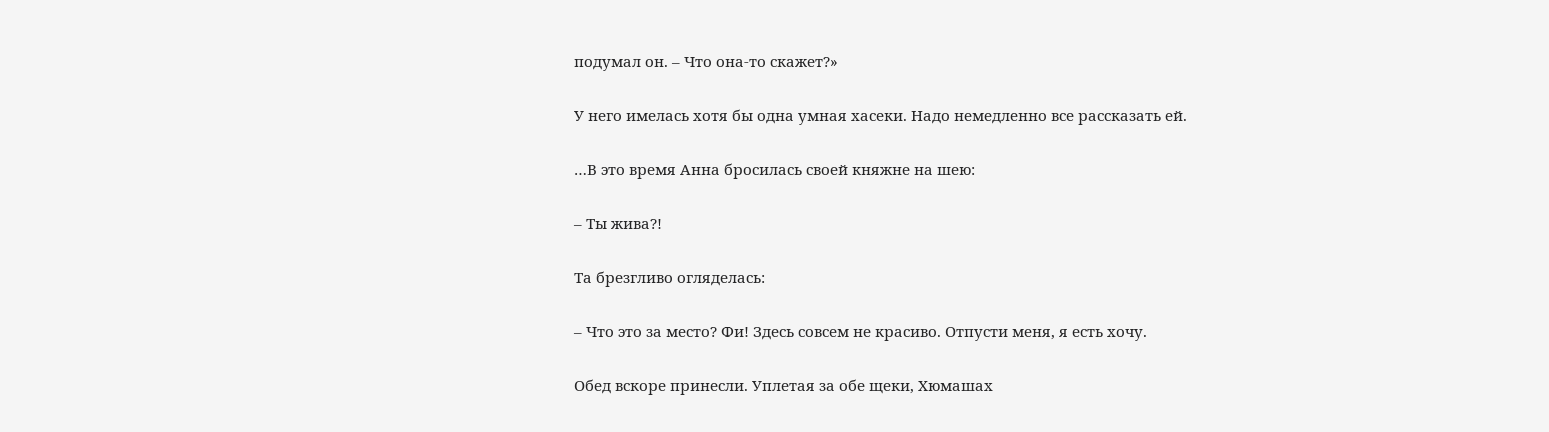подумал он. – Что она-то скажет?»

У него имелась хотя бы одна умная хасеки. Надо немедленно все рассказать ей.

…В это время Анна бросилась своей княжне на шею:

– Ты жива?!

Та брезгливо огляделась:

– Что это за место? Фи! Здесь совсем не красиво. Отпусти меня, я есть хочу.

Обед вскоре принесли. Уплетая за обе щеки, Хюмашах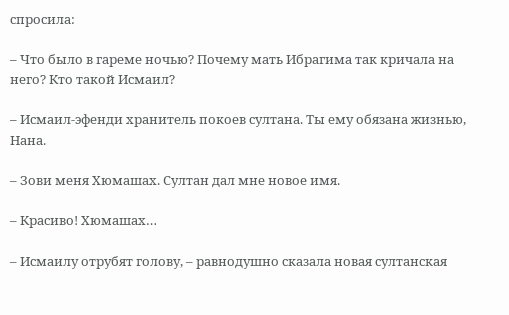спросила:

– Что было в гареме ночью? Почему мать Ибрагима так кричала на него? Кто такой Исмаил?

– Исмаил-эфенди хранитель покоев султана. Ты ему обязана жизнью, Нана.

– Зови меня Хюмашах. Султан дал мне новое имя.

– Красиво! Хюмашах…

– Исмаилу отрубят голову, – равнодушно сказала новая султанская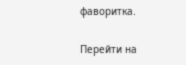фаворитка.

Перейти на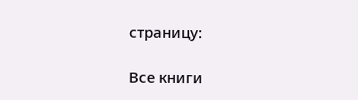страницу:

Все книги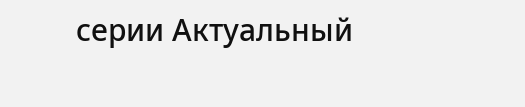серии Актуальный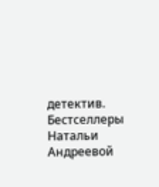детектив. Бестселлеры Натальи Андреевой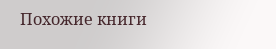Похожие книги